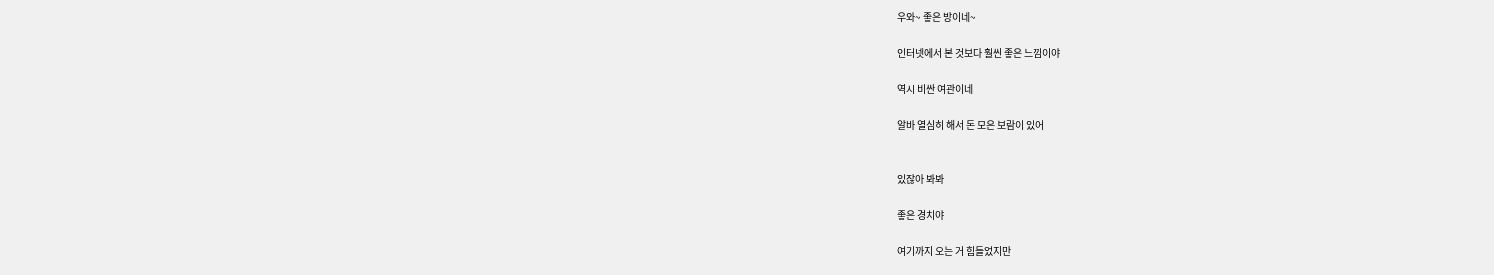우와~ 좋은 방이네~

인터넷에서 본 것보다 훨씬 좋은 느낌이야

역시 비싼 여관이네

알바 열심히 해서 돈 모은 보람이 있어


있잖아 봐봐

좋은 경치야

여기까지 오는 거 힘들었지만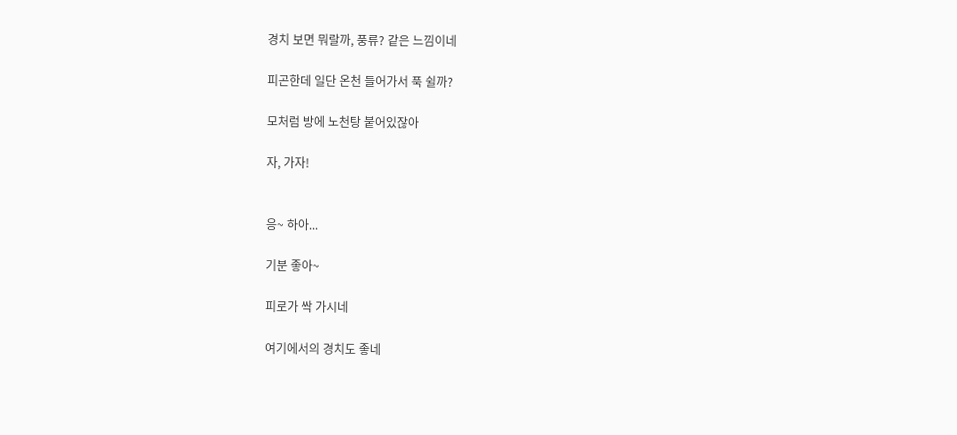경치 보면 뭐랄까, 풍류? 같은 느낌이네

피곤한데 일단 온천 들어가서 푹 쉴까?

모처럼 방에 노천탕 붙어있잖아

자, 가자!


응~ 하아...

기분 좋아~

피로가 싹 가시네

여기에서의 경치도 좋네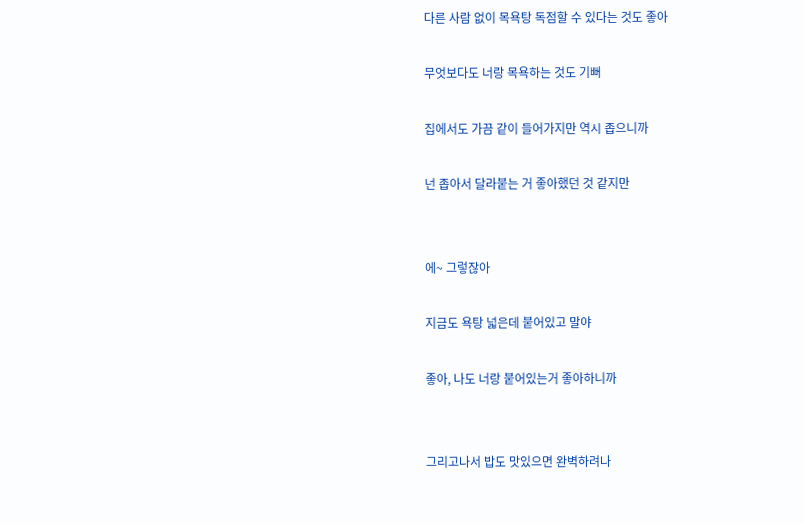다른 사람 없이 목욕탕 독점할 수 있다는 것도 좋아

무엇보다도 너랑 목욕하는 것도 기뻐

집에서도 가끔 같이 들어가지만 역시 좁으니까

넌 좁아서 달라붙는 거 좋아했던 것 같지만


에~ 그렇잖아

지금도 욕탕 넓은데 붙어있고 말야

좋아, 나도 너랑 붙어있는거 좋아하니까


그리고나서 밥도 맛있으면 완벽하려나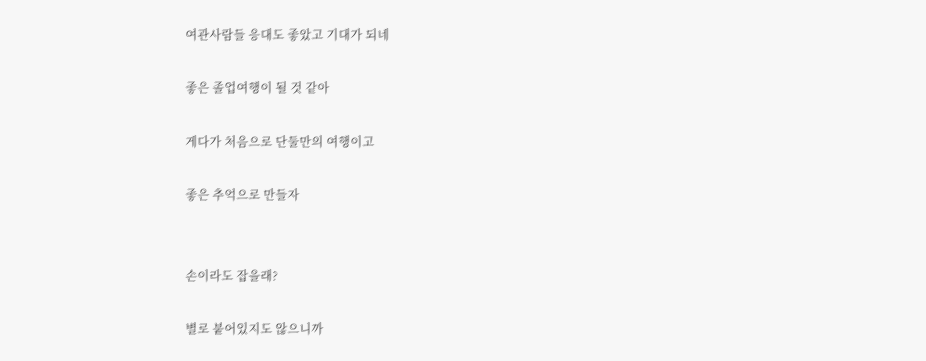여관사람들 응대도 좋았고 기대가 되네

좋은 졸업여행이 될 것 같아

게다가 처음으로 단둘만의 여행이고

좋은 추억으로 만들자


손이라도 잡을래?

별로 붙어있지도 않으니까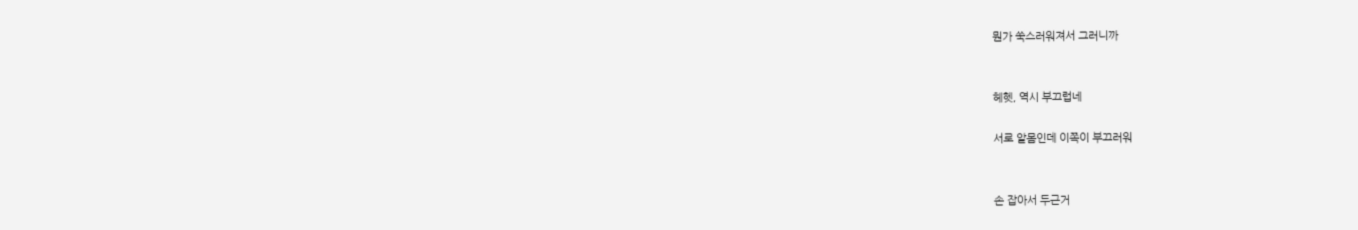뭔가 쑥스러워져서 그러니까


헤헷, 역시 부끄럽네

서로 알몸인데 이쪽이 부끄러워


손 잡아서 두근거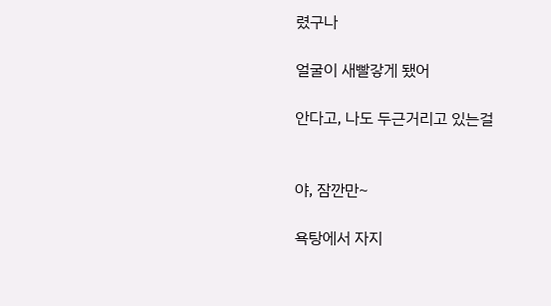렸구나

얼굴이 새빨갛게 됐어

안다고, 나도 두근거리고 있는걸


야, 잠깐만~

욕탕에서 자지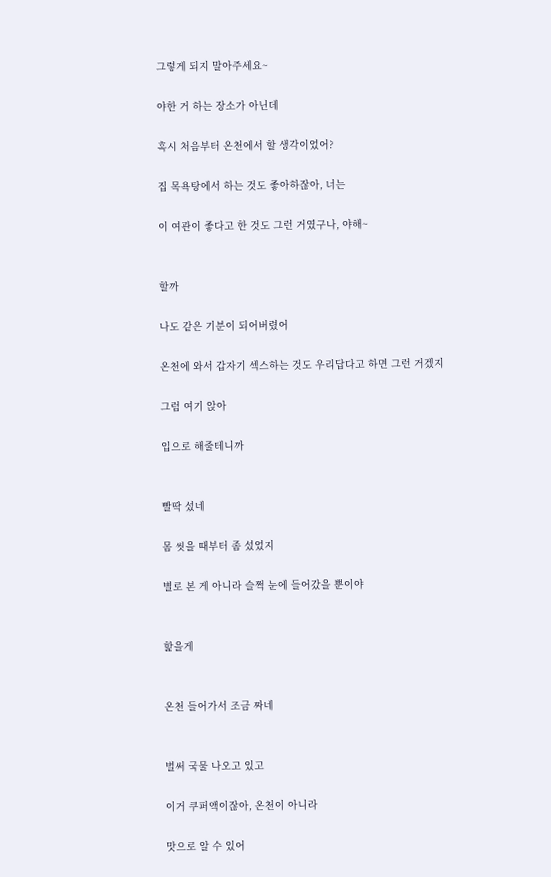그렇게 되지 말아주세요~

야한 거 하는 장소가 아닌데

혹시 처음부터 온천에서 할 생각이었어?

집 목욕탕에서 하는 것도 좋아하잖아, 너는

이 여관이 좋다고 한 것도 그런 거였구나, 야해~


할까

나도 같은 기분이 되어버렸어

온천에 와서 갑자기 섹스하는 것도 우리답다고 하면 그런 거겠지

그럼 여기 앉아

입으로 해줄테니까


빨딱 섰네

몸 씻을 때부터 좀 섰었지

별로 본 게 아니라 슬쩍 눈에 들어갔을 뿐이야


핥을게


온천 들어가서 조금 짜네


벌써 국물 나오고 있고

이거 쿠퍼액이잖아, 온천이 아니라

맛으로 알 수 있어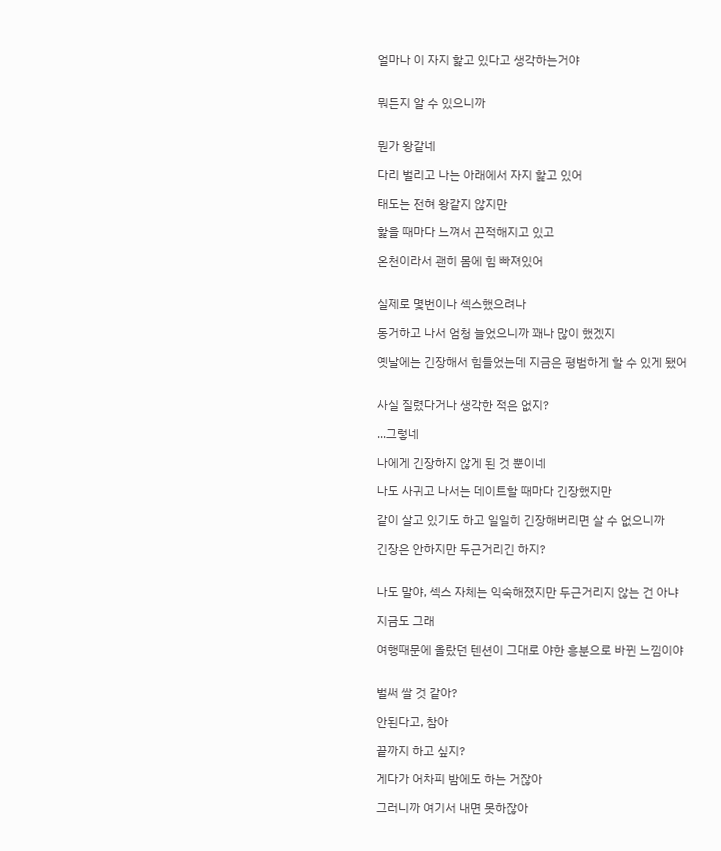얼마나 이 자지 핥고 있다고 생각하는거야


뭐든지 알 수 있으니까


뭔가 왕같네

다리 벌리고 나는 아래에서 자지 핥고 있어

태도는 전혀 왕같지 않지만

핥을 때마다 느껴서 끈적해지고 있고

온천이라서 괜히 몸에 힘 빠져있어


실제로 몇번이나 섹스했으려나

동거하고 나서 엄청 늘었으니까 꽤나 많이 했겠지

옛날에는 긴장해서 힘들었는데 지금은 평범하게 할 수 있게 됐어


사실 질렸다거나 생각한 적은 없지?

...그렇네

나에게 긴장하지 않게 된 것 뿐이네

나도 사귀고 나서는 데이트할 때마다 긴장했지만

같이 살고 있기도 하고 일일히 긴장해버리면 살 수 없으니까

긴장은 안하지만 두근거리긴 하지?


나도 말야, 섹스 자체는 익숙해졌지만 두근거리지 않는 건 아냐

지금도 그래

여행때문에 올랐던 텐션이 그대로 야한 흥분으로 바뀐 느낌이야


벌써 쌀 것 같아?

안된다고, 참아

끝까지 하고 싶지?

게다가 어차피 밤에도 하는 거잖아

그러니까 여기서 내면 못하잖아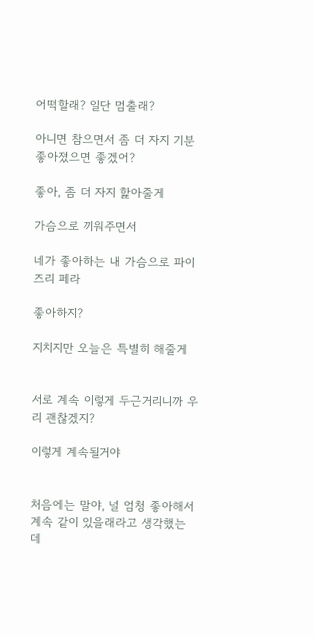어떡할래? 일단 멈출래?

아니면 참으면서 좀 더 자지 기분 좋아졌으면 좋겠어?

좋아, 좀 더 자지 핥아줄게

가슴으로 끼워주면서

네가 좋아하는 내 가슴으로 파이즈리 페라

좋아하지?

지치지만 오늘은 특별히 해줄게


서로 계속 이렇게 두근거리니까 우리 괜찮겠지?

이렇게 계속될거야


처음에는 말야, 널 엄청 좋아해서 계속 같이 있을래라고 생각했는데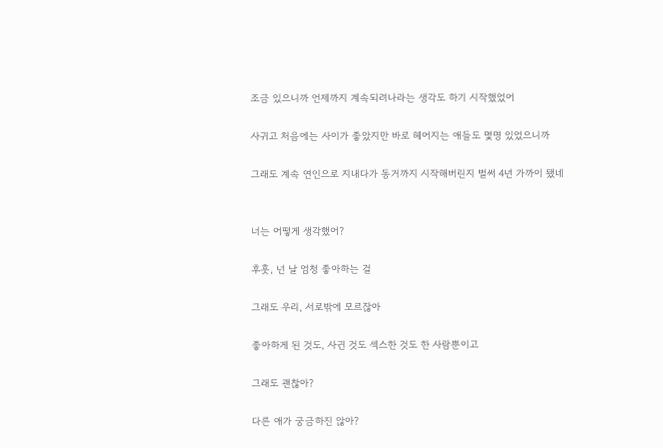조금 있으니까 언제까지 계속되려나라는 생각도 하기 시작했었어

사귀고 처음에는 사이가 좋았지만 바로 헤어지는 애들도 몇명 있었으니까

그래도 계속 연인으로 지내다가 동거까지 시작해버린지 벌써 4년 가까이 됐네


너는 어떻게 생각했어?

후훗, 넌 날 엄청 좋아하는 걸

그래도 우리, 서로밖에 모르잖아

좋아하게 된 것도, 사귄 것도 섹스한 것도 한 사람뿐이고

그래도 괜찮아?

다른 애가 궁금하진 않아?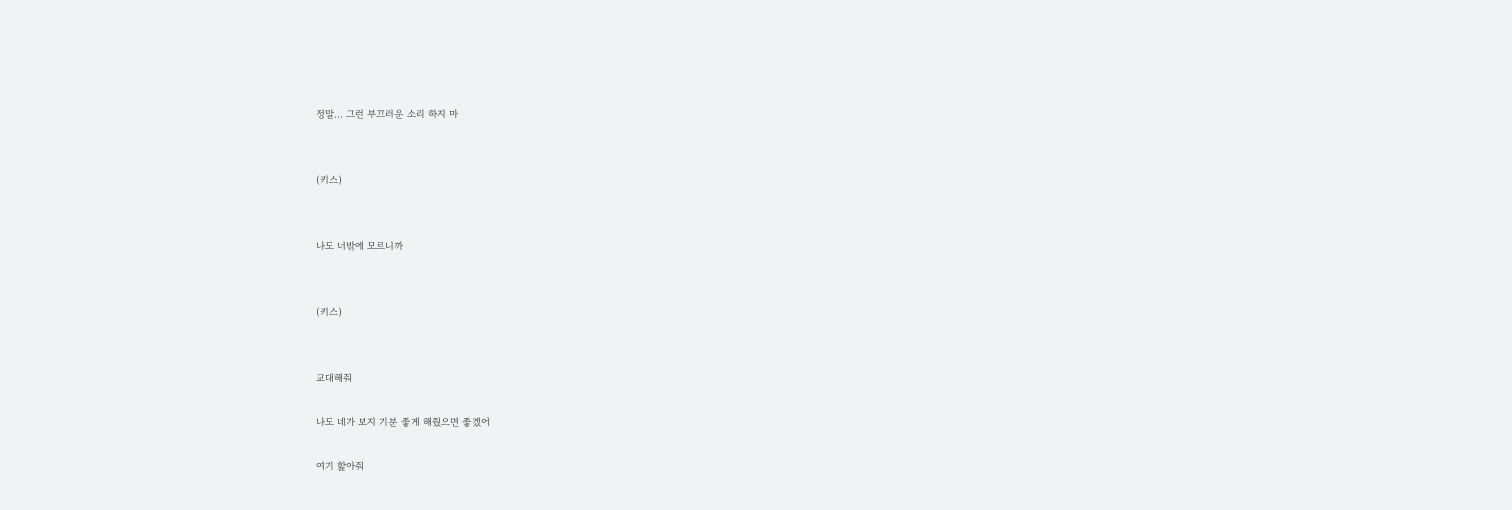정말... 그런 부끄러운 소리 하지 마


(키스)


나도 너밖에 모르니까


(키스)


교대해줘

나도 네가 보지 기분 좋게 해줬으면 좋겠어

여기 핥아줘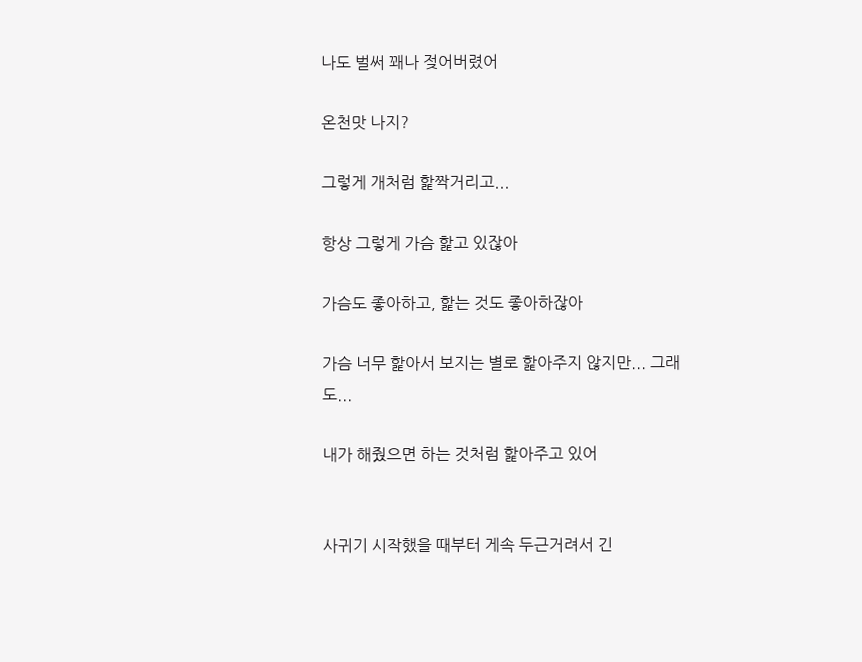나도 벌써 꽤나 젖어버렸어

온천맛 나지?

그렇게 개처럼 핥짝거리고...

항상 그렇게 가슴 핥고 있잖아

가슴도 좋아하고, 핥는 것도 좋아하잖아

가슴 너무 핥아서 보지는 별로 핥아주지 않지만... 그래도...

내가 해줬으면 하는 것처럼 핥아주고 있어


사귀기 시작했을 때부터 게속 두근거려서 긴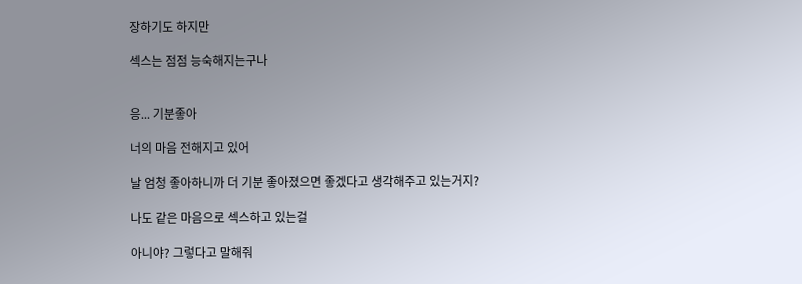장하기도 하지만

섹스는 점점 능숙해지는구나


응... 기분좋아

너의 마음 전해지고 있어

날 엄청 좋아하니까 더 기분 좋아졌으면 좋겠다고 생각해주고 있는거지?

나도 같은 마음으로 섹스하고 있는걸

아니야? 그렇다고 말해줘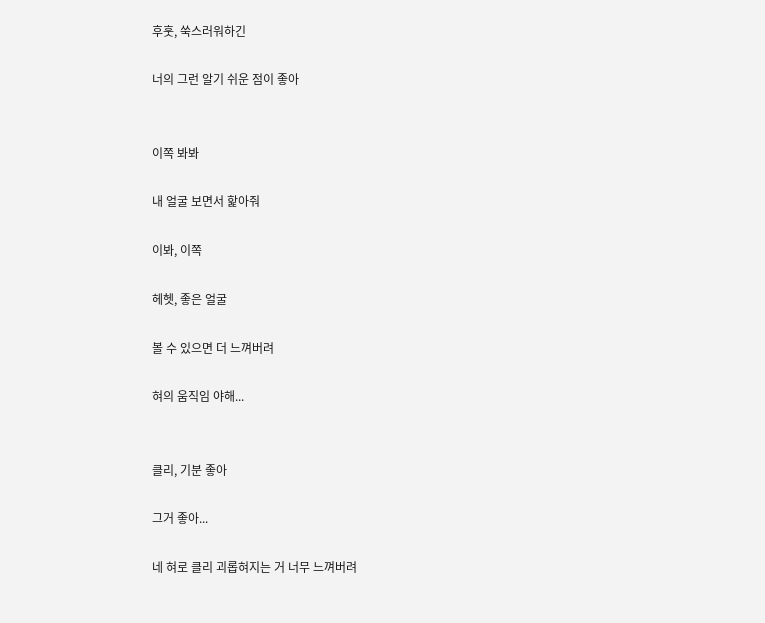후훗, 쑥스러워하긴

너의 그런 알기 쉬운 점이 좋아


이쪽 봐봐

내 얼굴 보면서 핥아줘

이봐, 이쪽

헤헷, 좋은 얼굴

볼 수 있으면 더 느껴버려

혀의 움직임 야해...


클리, 기분 좋아

그거 좋아...

네 혀로 클리 괴롭혀지는 거 너무 느껴버려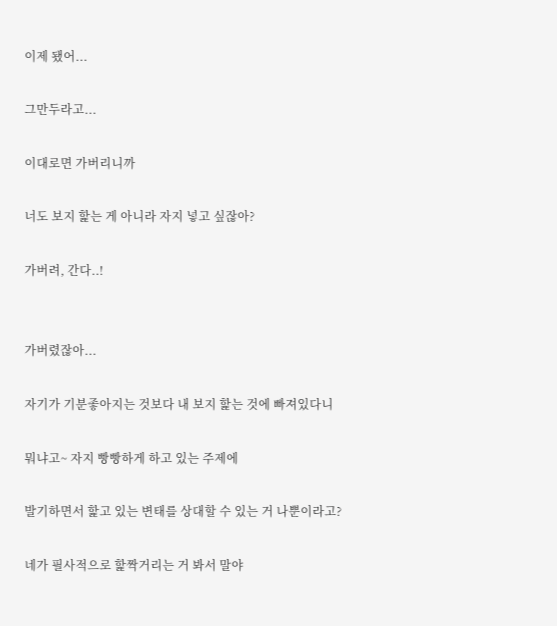이제 됐어...

그만두라고...

이대로면 가버리니까

너도 보지 핥는 게 아니라 자지 넣고 싶잖아?

가버려, 간다..!


가버렸잖아...

자기가 기분좋아지는 것보다 내 보지 핥는 것에 빠져있다니

뭐냐고~ 자지 빵빵하게 하고 있는 주제에

발기하면서 핥고 있는 변태를 상대할 수 있는 거 나뿐이라고?

네가 필사적으로 핥짝거리는 거 봐서 말야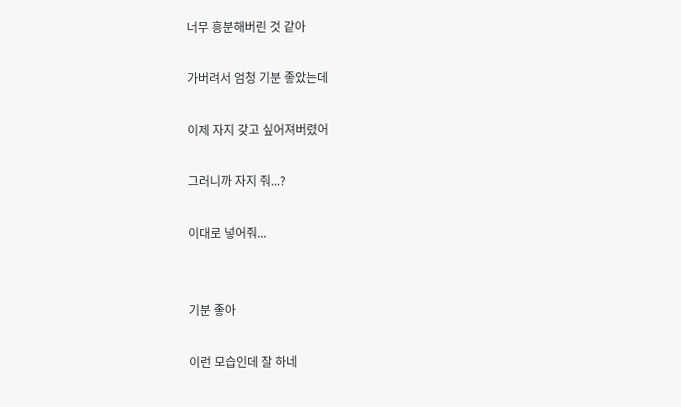너무 흥분해버린 것 같아

가버려서 엄청 기분 좋았는데

이제 자지 갖고 싶어져버렸어

그러니까 자지 줘...?

이대로 넣어줘...


기분 좋아

이런 모습인데 잘 하네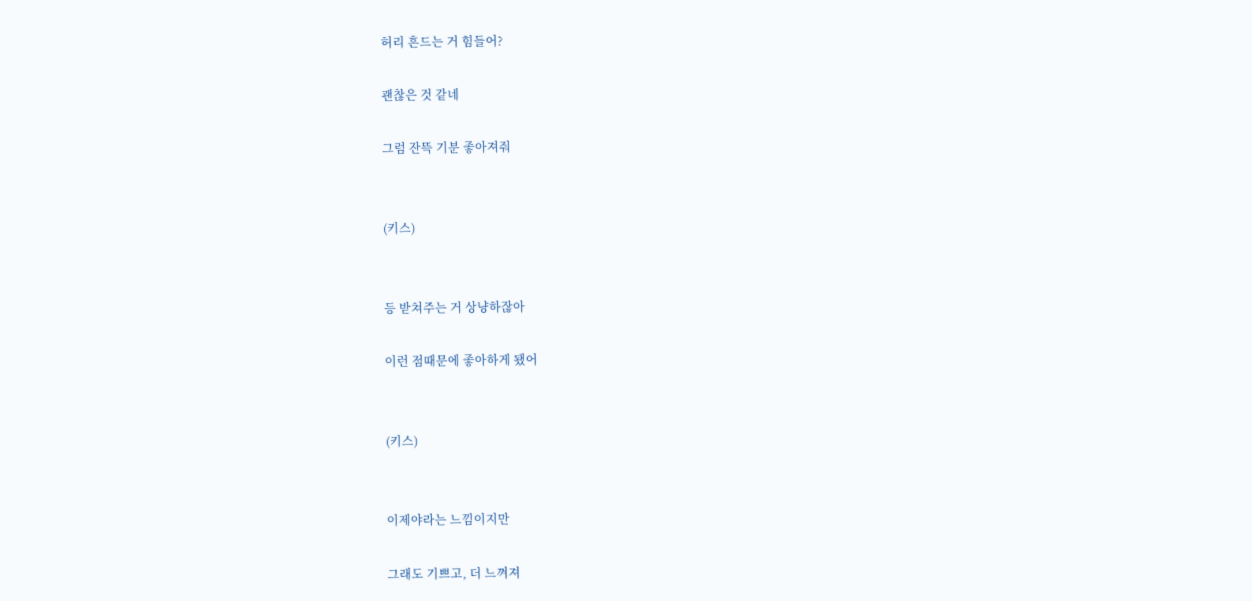허리 흔드는 거 힘들어?

괜찮은 것 같네

그럼 잔뜩 기분 좋아져줘


(키스)


등 받쳐주는 거 상냥하잖아

이런 점때문에 좋아하게 됐어


(키스)


이제야라는 느낌이지만

그래도 기쁘고, 더 느껴져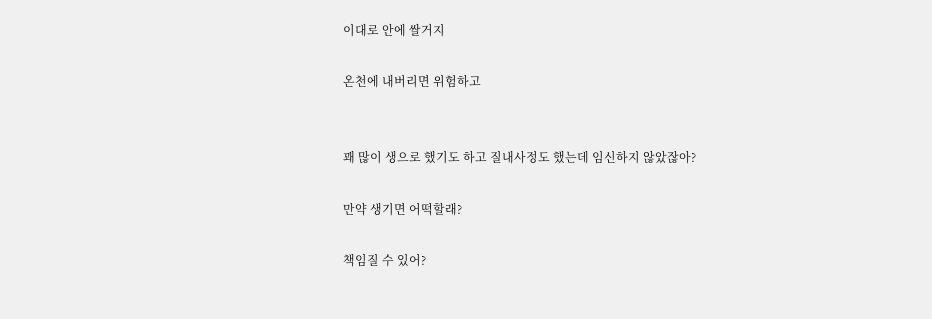이대로 안에 쌀거지

온천에 내버리면 위험하고


꽤 많이 생으로 했기도 하고 질내사정도 했는데 임신하지 않았잖아?

만약 생기면 어떡할래?

책임질 수 있어?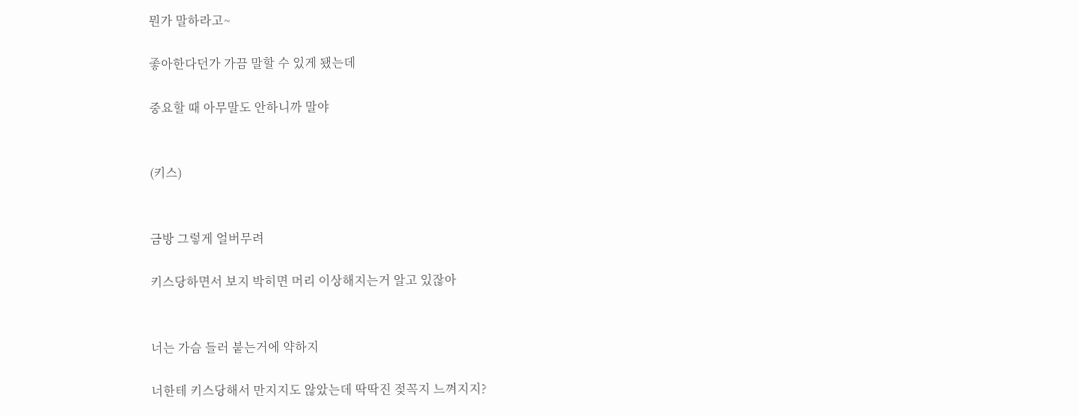뭔가 말하라고~

좋아한다던가 가끔 말할 수 있게 됐는데

중요할 때 아무말도 안하니까 말야


(키스)


금방 그렇게 얼버무려

키스당하면서 보지 박히면 머리 이상해지는거 알고 있잖아


너는 가슴 들러 붙는거에 약하지

너한테 키스당해서 만지지도 않았는데 딱딱진 젖꼭지 느껴지지?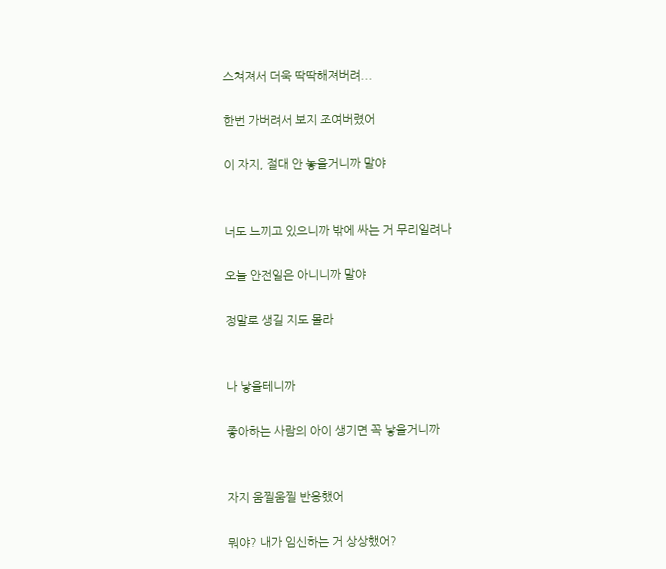스쳐져서 더욱 딱딱해져버려...

한번 가버려서 보지 조여버렸어

이 자지, 절대 안 놓을거니까 말야


너도 느끼고 있으니까 밖에 싸는 거 무리일려나

오늘 안전일은 아니니까 말야

정말로 생길 지도 몰라


나 낳을테니까

좋아하는 사람의 아이 생기면 꼭 낳을거니까


자지 움찔움찔 반응했어

뭐야? 내가 임신하는 거 상상했어?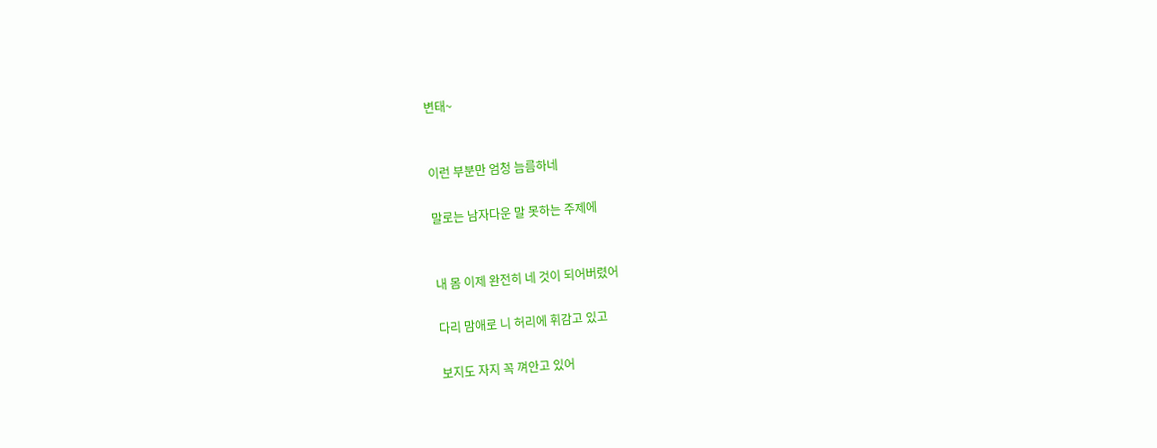변태~


이런 부분만 엄청 늠름하네

말로는 남자다운 말 못하는 주제에


내 몸 이제 완전히 네 것이 되어버렸어

다리 맘애로 니 허리에 휘감고 있고

보지도 자지 꼭 껴안고 있어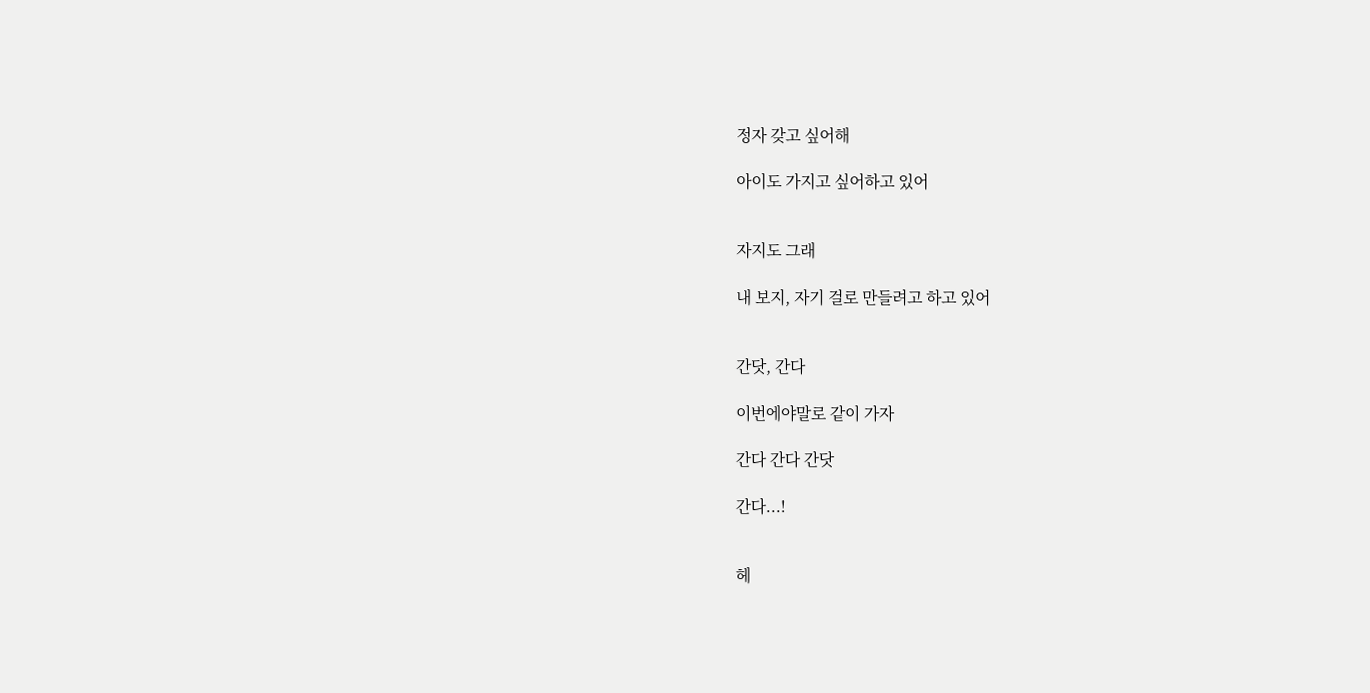정자 갖고 싶어해

아이도 가지고 싶어하고 있어


자지도 그래

내 보지, 자기 걸로 만들려고 하고 있어


간닷, 간다

이번에야말로 같이 가자

간다 간다 간닷

간다...!


헤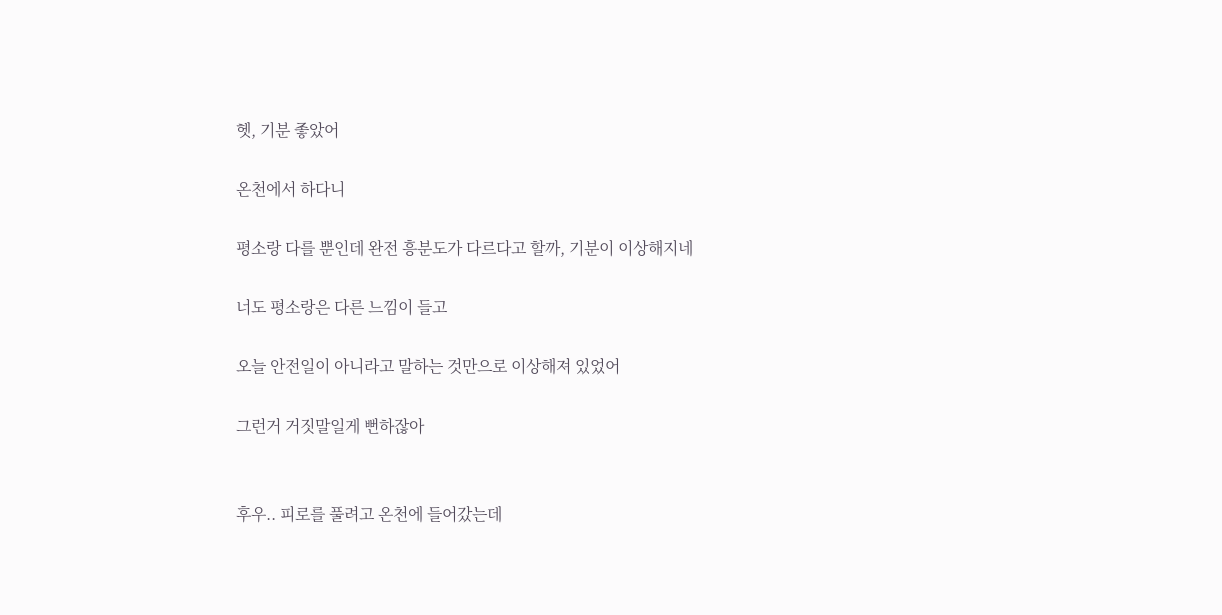헷, 기분 좋았어

온천에서 하다니

평소랑 다를 뿐인데 완전 흥분도가 다르다고 할까, 기분이 이상해지네

너도 평소랑은 다른 느낌이 들고

오늘 안전일이 아니라고 말하는 것만으로 이상해져 있었어

그런거 거짓말일게 뻔하잖아


후우.. 피로를 풀려고 온천에 들어갔는데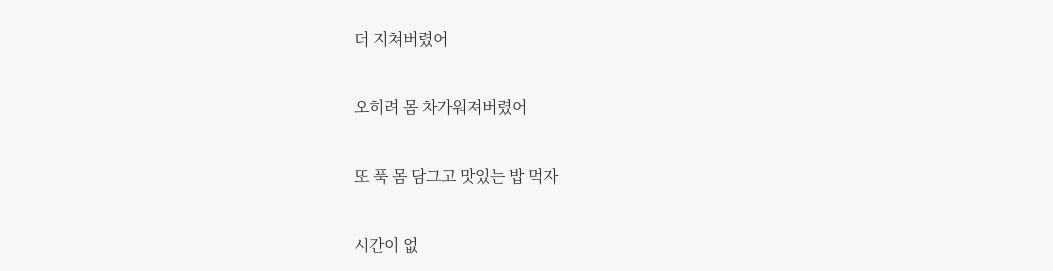더 지쳐버렸어

오히려 몸 차가워져버렸어

또 푹 몸 담그고 맛있는 밥 먹자

시간이 없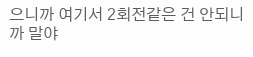으니까 여기서 2회전같은 건 안되니까 말야